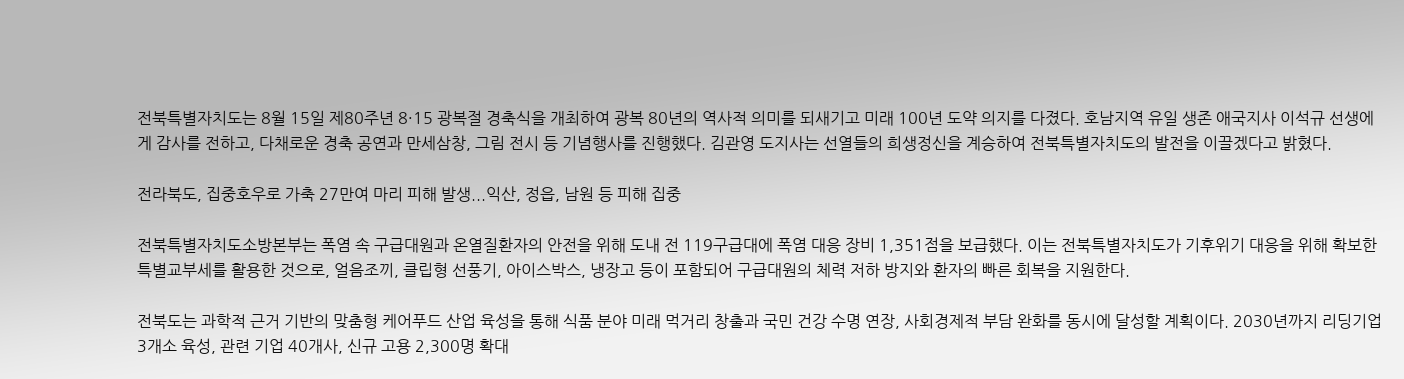전북특별자치도는 8월 15일 제80주년 8·15 광복절 경축식을 개최하여 광복 80년의 역사적 의미를 되새기고 미래 100년 도약 의지를 다졌다. 호남지역 유일 생존 애국지사 이석규 선생에게 감사를 전하고, 다채로운 경축 공연과 만세삼창, 그림 전시 등 기념행사를 진행했다. 김관영 도지사는 선열들의 희생정신을 계승하여 전북특별자치도의 발전을 이끌겠다고 밝혔다.

전라북도, 집중호우로 가축 27만여 마리 피해 발생...익산, 정읍, 남원 등 피해 집중

전북특별자치도소방본부는 폭염 속 구급대원과 온열질환자의 안전을 위해 도내 전 119구급대에 폭염 대응 장비 1,351점을 보급했다. 이는 전북특별자치도가 기후위기 대응을 위해 확보한 특별교부세를 활용한 것으로, 얼음조끼, 클립형 선풍기, 아이스박스, 냉장고 등이 포함되어 구급대원의 체력 저하 방지와 환자의 빠른 회복을 지원한다.

전북도는 과학적 근거 기반의 맞춤형 케어푸드 산업 육성을 통해 식품 분야 미래 먹거리 창출과 국민 건강 수명 연장, 사회경제적 부담 완화를 동시에 달성할 계획이다. 2030년까지 리딩기업 3개소 육성, 관련 기업 40개사, 신규 고용 2,300명 확대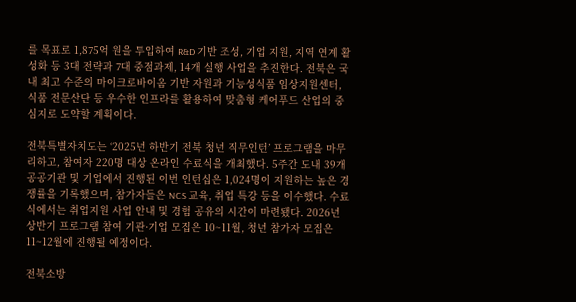를 목표로 1,875억 원을 투입하여 R&D 기반 조성, 기업 지원, 지역 연계 활성화 등 3대 전략과 7대 중점과제, 14개 실행 사업을 추진한다. 전북은 국내 최고 수준의 마이크로바이옴 기반 자원과 기능성식품 임상지원센터, 식품 전문산단 등 우수한 인프라를 활용하여 맞춤형 케어푸드 산업의 중심지로 도약할 계획이다.

전북특별자치도는 ‘2025년 하반기 전북 청년 직무인턴’ 프로그램을 마무리하고, 참여자 220명 대상 온라인 수료식을 개최했다. 5주간 도내 39개 공공기관 및 기업에서 진행된 이번 인턴십은 1,024명이 지원하는 높은 경쟁률을 기록했으며, 참가자들은 NCS 교육, 취업 특강 등을 이수했다. 수료식에서는 취업지원 사업 안내 및 경험 공유의 시간이 마련됐다. 2026년 상반기 프로그램 참여 기관·기업 모집은 10~11월, 청년 참가자 모집은 11~12월에 진행될 예정이다.

전북소방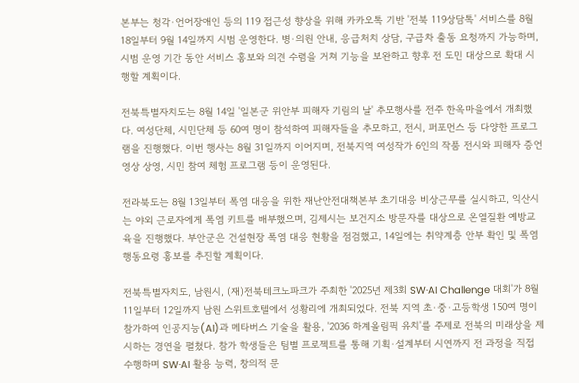본부는 청각·언어장애인 등의 119 접근성 향상을 위해 카카오톡 기반 '전북 119상담톡' 서비스를 8월 18일부터 9월 14일까지 시범 운영한다. 병·의원 안내, 응급처치 상담, 구급차 출동 요청까지 가능하며, 시범 운영 기간 동안 서비스 홍보와 의견 수렴을 거쳐 기능을 보완하고 향후 전 도민 대상으로 확대 시행할 계획이다.

전북특별자치도는 8월 14일 '일본군 위안부 피해자 기림의 날' 추모행사를 전주 한옥마을에서 개최했다. 여성단체, 시민단체 등 60여 명이 참석하여 피해자들을 추모하고, 전시, 퍼포먼스 등 다양한 프로그램을 진행했다. 이번 행사는 8월 31일까지 이어지며, 전북지역 여성작가 6인의 작품 전시와 피해자 증언 영상 상영, 시민 참여 체험 프로그램 등이 운영된다.

전라북도는 8월 13일부터 폭염 대응을 위한 재난안전대책본부 초기대응 비상근무를 실시하고, 익산시는 야외 근로자에게 폭염 키트를 배부했으며, 김제시는 보건지소 방문자를 대상으로 온열질환 예방교육을 진행했다. 부안군은 건설현장 폭염 대응 현황을 점검했고, 14일에는 취약계층 안부 확인 및 폭염 행동요령 홍보를 추진할 계획이다.

전북특별자치도, 남원시, (재)전북테크노파크가 주최한 '2025년 제3회 SW·AI Challenge 대회'가 8월 11일부터 12일까지 남원 스위트호텔에서 성황리에 개최되었다. 전북 지역 초·중·고등학생 150여 명이 참가하여 인공지능(AI)과 메타버스 기술을 활용, '2036 하계올림픽 유치'를 주제로 전북의 미래상을 제시하는 경연을 펼쳤다. 참가 학생들은 팀별 프로젝트를 통해 기획·설계부터 시연까지 전 과정을 직접 수행하며 SW·AI 활용 능력, 창의적 문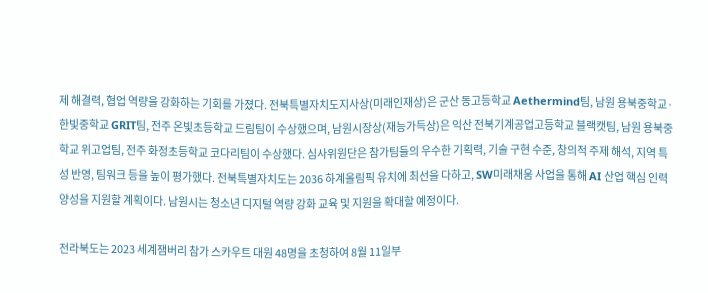제 해결력, 협업 역량을 강화하는 기회를 가졌다. 전북특별자치도지사상(미래인재상)은 군산 동고등학교 Aethermind팀, 남원 용북중학교·한빛중학교 GRIT팀, 전주 온빛초등학교 드림팀이 수상했으며, 남원시장상(재능가득상)은 익산 전북기계공업고등학교 블랙캣팀, 남원 용북중학교 위고업팀, 전주 화정초등학교 코다리팀이 수상했다. 심사위원단은 참가팀들의 우수한 기획력, 기술 구현 수준, 창의적 주제 해석, 지역 특성 반영, 팀워크 등을 높이 평가했다. 전북특별자치도는 2036 하계올림픽 유치에 최선을 다하고, SW미래채움 사업을 통해 AI 산업 핵심 인력 양성을 지원할 계획이다. 남원시는 청소년 디지털 역량 강화 교육 및 지원을 확대할 예정이다.

전라북도는 2023 세계잼버리 참가 스카우트 대원 48명을 초청하여 8월 11일부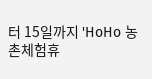터 15일까지 'HoHo 농촌체험휴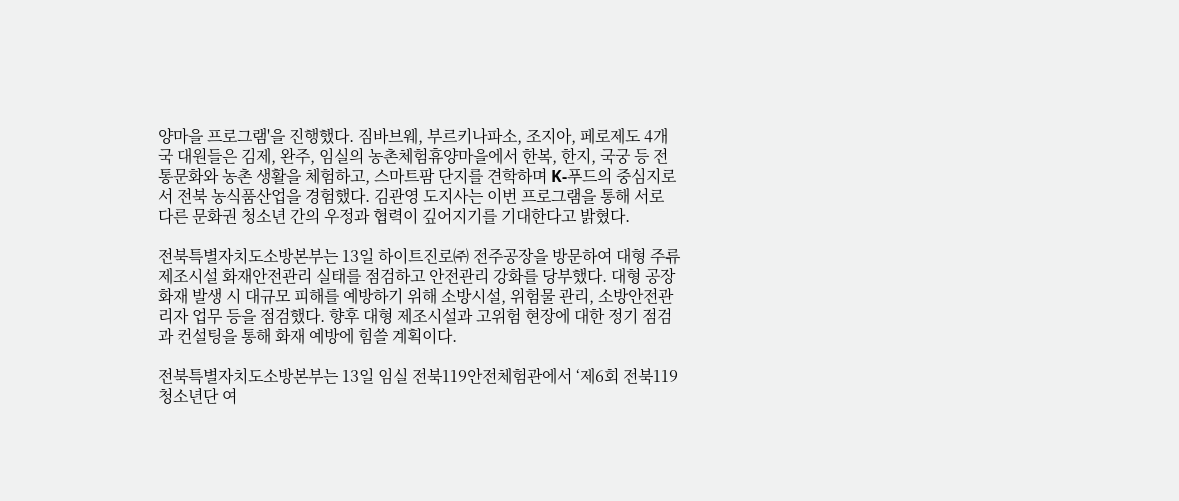양마을 프로그램'을 진행했다. 짐바브웨, 부르키나파소, 조지아, 페로제도 4개국 대원들은 김제, 완주, 임실의 농촌체험휴양마을에서 한복, 한지, 국궁 등 전통문화와 농촌 생활을 체험하고, 스마트팜 단지를 견학하며 K-푸드의 중심지로서 전북 농식품산업을 경험했다. 김관영 도지사는 이번 프로그램을 통해 서로 다른 문화권 청소년 간의 우정과 협력이 깊어지기를 기대한다고 밝혔다.

전북특별자치도소방본부는 13일 하이트진로㈜ 전주공장을 방문하여 대형 주류 제조시설 화재안전관리 실태를 점검하고 안전관리 강화를 당부했다. 대형 공장 화재 발생 시 대규모 피해를 예방하기 위해 소방시설, 위험물 관리, 소방안전관리자 업무 등을 점검했다. 향후 대형 제조시설과 고위험 현장에 대한 정기 점검과 컨설팅을 통해 화재 예방에 힘쓸 계획이다.

전북특별자치도소방본부는 13일 임실 전북119안전체험관에서 ‘제6회 전북119청소년단 여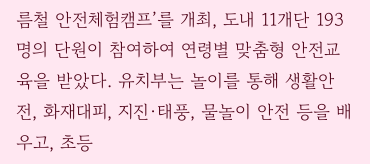름철 안전체험캠프’를 개최, 도내 11개단 193명의 단원이 참여하여 연령별 맞춤형 안전교육을 받았다. 유치부는 놀이를 통해 생활안전, 화재대피, 지진·태풍, 물놀이 안전 등을 배우고, 초등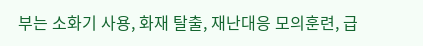부는 소화기 사용, 화재 탈출, 재난대응 모의훈련, 급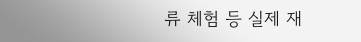류 체험 등 실제 재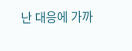난 대응에 가까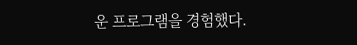운 프로그램을 경험했다.